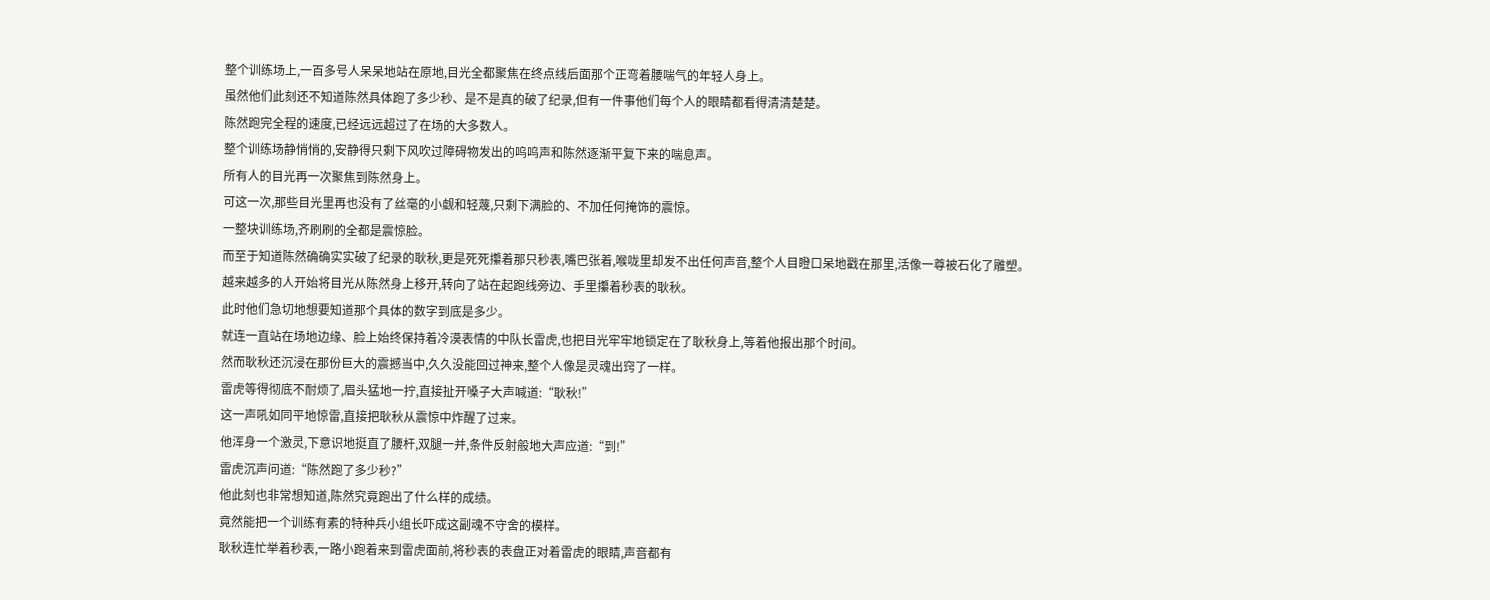整个训练场上,一百多号人呆呆地站在原地,目光全都聚焦在终点线后面那个正弯着腰喘气的年轻人身上。
虽然他们此刻还不知道陈然具体跑了多少秒、是不是真的破了纪录,但有一件事他们每个人的眼睛都看得清清楚楚。
陈然跑完全程的速度,已经远远超过了在场的大多数人。
整个训练场静悄悄的,安静得只剩下风吹过障碍物发出的呜呜声和陈然逐渐平复下来的喘息声。
所有人的目光再一次聚焦到陈然身上。
可这一次,那些目光里再也没有了丝毫的小觑和轻蔑,只剩下满脸的、不加任何掩饰的震惊。
一整块训练场,齐刷刷的全都是震惊脸。
而至于知道陈然确确实实破了纪录的耿秋,更是死死攥着那只秒表,嘴巴张着,喉咙里却发不出任何声音,整个人目瞪口呆地戳在那里,活像一尊被石化了雕塑。
越来越多的人开始将目光从陈然身上移开,转向了站在起跑线旁边、手里攥着秒表的耿秋。
此时他们急切地想要知道那个具体的数字到底是多少。
就连一直站在场地边缘、脸上始终保持着冷漠表情的中队长雷虎,也把目光牢牢地锁定在了耿秋身上,等着他报出那个时间。
然而耿秋还沉浸在那份巨大的震撼当中,久久没能回过神来,整个人像是灵魂出窍了一样。
雷虎等得彻底不耐烦了,眉头猛地一拧,直接扯开嗓子大声喊道:“耿秋!”
这一声吼如同平地惊雷,直接把耿秋从震惊中炸醒了过来。
他浑身一个激灵,下意识地挺直了腰杆,双腿一并,条件反射般地大声应道:“到!”
雷虎沉声问道:“陈然跑了多少秒?”
他此刻也非常想知道,陈然究竟跑出了什么样的成绩。
竟然能把一个训练有素的特种兵小组长吓成这副魂不守舍的模样。
耿秋连忙举着秒表,一路小跑着来到雷虎面前,将秒表的表盘正对着雷虎的眼睛,声音都有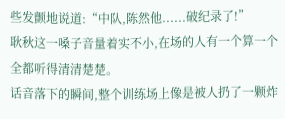些发颤地说道:“中队,陈然他......破纪录了!”
耿秋这一嗓子音量着实不小,在场的人有一个算一个全都听得清清楚楚。
话音落下的瞬间,整个训练场上像是被人扔了一颗炸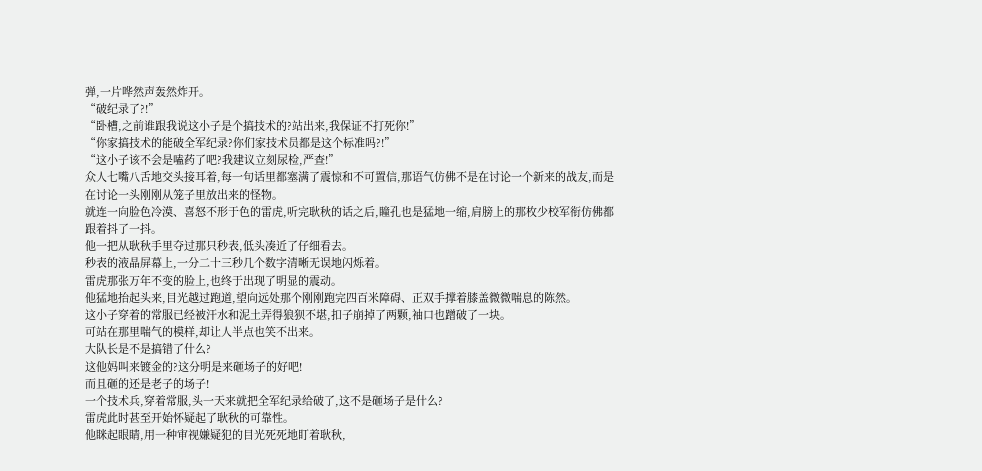弹,一片哗然声轰然炸开。
“破纪录了?!”
“卧槽,之前谁跟我说这小子是个搞技术的?站出来,我保证不打死你!”
“你家搞技术的能破全军纪录?你们家技术员都是这个标准吗?!”
“这小子该不会是嗑药了吧?我建议立刻尿检,严查!”
众人七嘴八舌地交头接耳着,每一句话里都塞满了震惊和不可置信,那语气仿佛不是在讨论一个新来的战友,而是在讨论一头刚刚从笼子里放出来的怪物。
就连一向脸色冷漠、喜怒不形于色的雷虎,听完耿秋的话之后,瞳孔也是猛地一缩,肩膀上的那枚少校军衔仿佛都跟着抖了一抖。
他一把从耿秋手里夺过那只秒表,低头凑近了仔细看去。
秒表的液晶屏幕上,一分二十三秒几个数字清晰无误地闪烁着。
雷虎那张万年不变的脸上,也终于出现了明显的震动。
他猛地抬起头来,目光越过跑道,望向远处那个刚刚跑完四百米障碍、正双手撑着膝盖微微喘息的陈然。
这小子穿着的常服已经被汗水和泥土弄得狼狈不堪,扣子崩掉了两颗,袖口也蹭破了一块。
可站在那里喘气的模样,却让人半点也笑不出来。
大队长是不是搞错了什么?
这他妈叫来镀金的?这分明是来砸场子的好吧!
而且砸的还是老子的场子!
一个技术兵,穿着常服,头一天来就把全军纪录给破了,这不是砸场子是什么?
雷虎此时甚至开始怀疑起了耿秋的可靠性。
他眯起眼睛,用一种审视嫌疑犯的目光死死地盯着耿秋,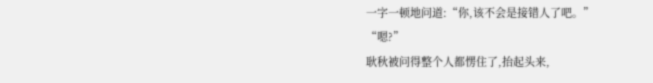一字一顿地问道:“你,该不会是接错人了吧。”
“嗯?”
耿秋被问得整个人都愣住了,抬起头来,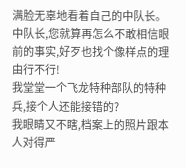满脸无辜地看着自己的中队长。
中队长,您就算再怎么不敢相信眼前的事实,好歹也找个像样点的理由行不行!
我堂堂一个飞龙特种部队的特种兵,接个人还能接错的?
我眼睛又不瞎,档案上的照片跟本人对得严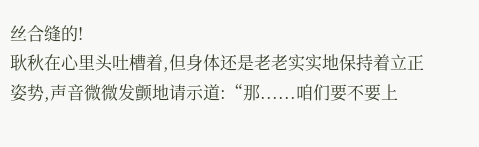丝合缝的!
耿秋在心里头吐槽着,但身体还是老老实实地保持着立正姿势,声音微微发颤地请示道:“那......咱们要不要上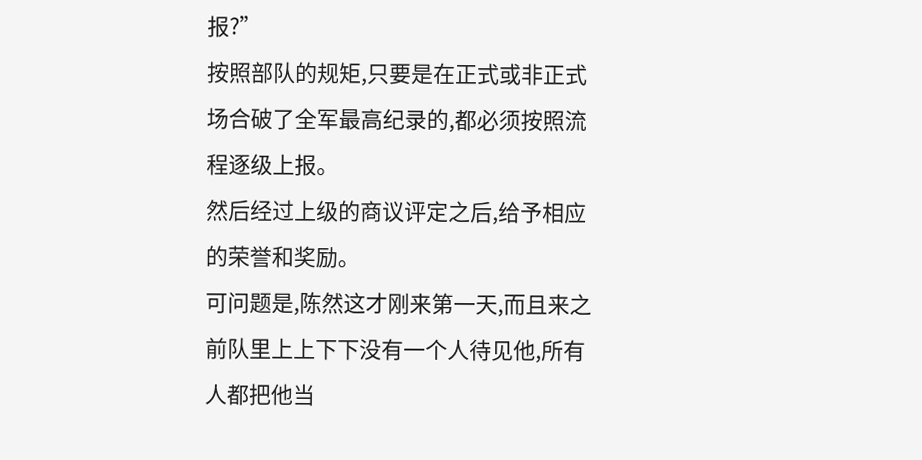报?”
按照部队的规矩,只要是在正式或非正式场合破了全军最高纪录的,都必须按照流程逐级上报。
然后经过上级的商议评定之后,给予相应的荣誉和奖励。
可问题是,陈然这才刚来第一天,而且来之前队里上上下下没有一个人待见他,所有人都把他当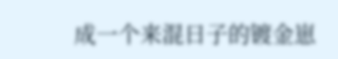成一个来混日子的镀金崽